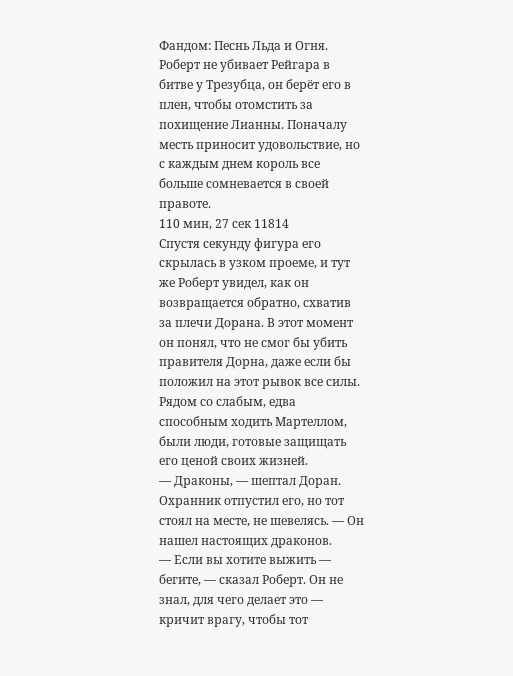Фандом: Песнь Льда и Огня. Роберт не убивает Рейгара в битве у Трезубца, он берёт его в плен, чтобы отомстить за похищение Лианны. Поначалу месть приносит удовольствие, но с каждым днем король все больше сомневается в своей правоте.
110 мин, 27 сек 11814
Спустя секунду фигура его скрылась в узком проеме, и тут же Роберт увидел, как он возвращается обратно, схватив за плечи Дорана. В этот момент он понял, что не смог бы убить правителя Дорна, даже если бы положил на этот рывок все силы. Рядом со слабым, едва способным ходить Мартеллом, были люди, готовые защищать его ценой своих жизней.
— Драконы, — шептал Доран. Охранник отпустил его, но тот стоял на месте, не шевелясь. — Он нашел настоящих драконов.
— Если вы хотите выжить — бегите, — сказал Роберт. Он не знал, для чего делает это — кричит врагу, чтобы тот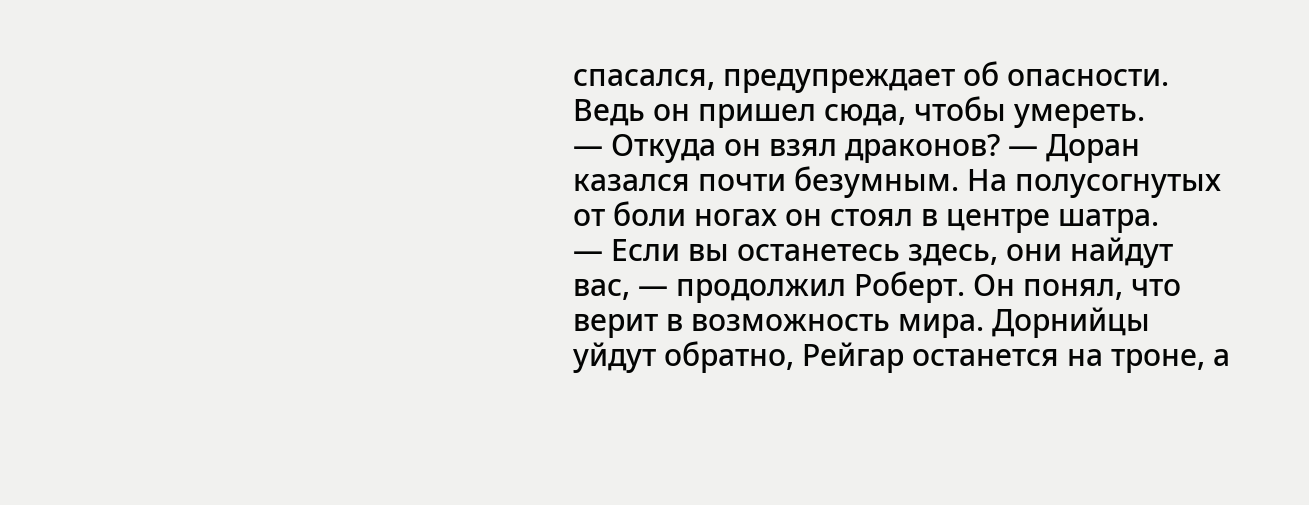спасался, предупреждает об опасности. Ведь он пришел сюда, чтобы умереть.
— Откуда он взял драконов? — Доран казался почти безумным. На полусогнутых от боли ногах он стоял в центре шатра.
— Если вы останетесь здесь, они найдут вас, — продолжил Роберт. Он понял, что верит в возможность мира. Дорнийцы уйдут обратно, Рейгар останется на троне, а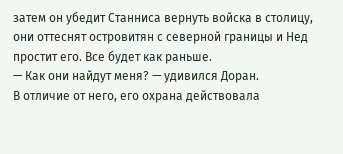затем он убедит Станниса вернуть войска в столицу, они оттеснят островитян с северной границы и Нед простит его. Все будет как раньше.
— Как они найдут меня? — удивился Доран.
В отличие от него, его охрана действовала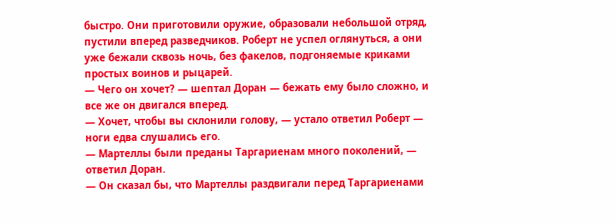быстро. Они приготовили оружие, образовали небольшой отряд, пустили вперед разведчиков. Роберт не успел оглянуться, а они уже бежали сквозь ночь, без факелов, подгоняемые криками простых воинов и рыцарей.
— Чего он хочет? — шептал Доран — бежать ему было сложно, и все же он двигался вперед.
— Хочет, чтобы вы склонили голову, — устало ответил Роберт — ноги едва слушались его.
— Мартеллы были преданы Таргариенам много поколений, — ответил Доран.
— Он сказал бы, что Мартеллы раздвигали перед Таргариенами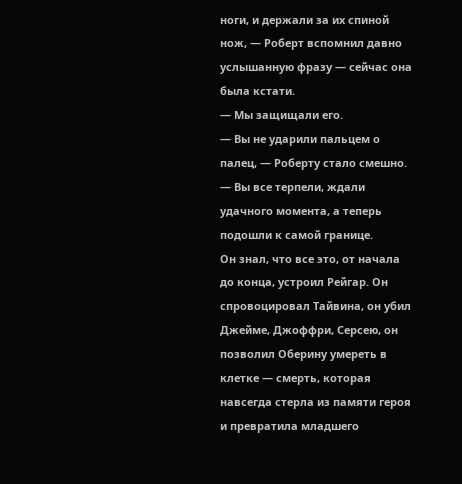ноги, и держали за их спиной нож, — Роберт вспомнил давно услышанную фразу — сейчас она была кстати.
— Мы защищали его.
— Вы не ударили пальцем о палец, — Роберту стало смешно. — Вы все терпели, ждали удачного момента, а теперь подошли к самой границе.
Он знал, что все это, от начала до конца, устроил Рейгар. Он спровоцировал Тайвина, он убил Джейме, Джоффри, Серсею, он позволил Оберину умереть в клетке — смерть, которая навсегда стерла из памяти героя и превратила младшего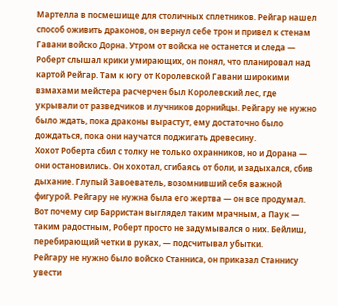Мартелла в посмешище для столичных сплетников. Рейгар нашел способ оживить драконов, он вернул себе трон и привел к стенам Гавани войско Дорна. Утром от войска не останется и следа — Роберт слышал крики умирающих, он понял, что планировал над картой Рейгар. Там к югу от Королевской Гавани широкими взмахами мейстера расчерчен был Королевский лес, где укрывали от разведчиков и лучников дорнийцы. Рейгару не нужно было ждать, пока драконы вырастут, ему достаточно было дождаться, пока они научатся поджигать древесину.
Хохот Роберта сбил с толку не только охранников, но и Дорана — они остановились. Он хохотал, сгибаясь от боли, и задыхался, сбив дыхание. Глупый Завоеватель, возомнивший себя важной фигурой. Рейгару не нужна была его жертва — он все продумал. Вот почему сир Барристан выглядел таким мрачным, а Паук — таким радостным, Роберт просто не задумывался о них. Бейлиш, перебирающий четки в руках, — подсчитывал убытки.
Рейгару не нужно было войско Станниса, он приказал Станнису увести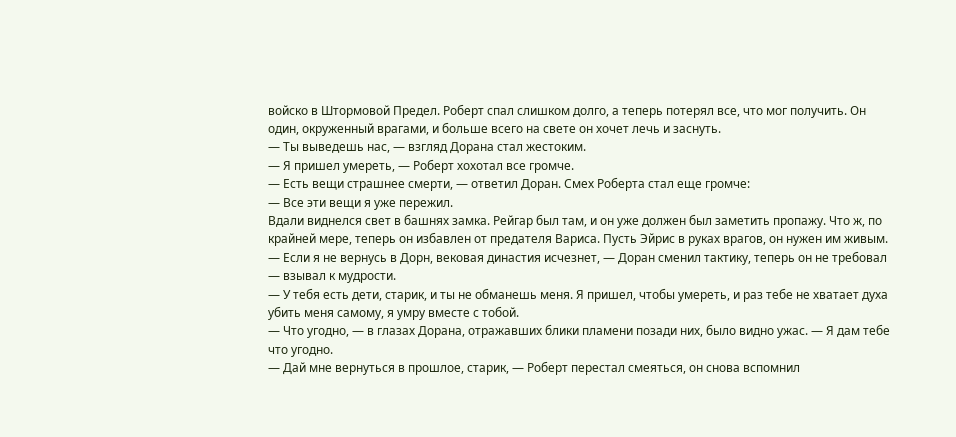войско в Штормовой Предел. Роберт спал слишком долго, а теперь потерял все, что мог получить. Он один, окруженный врагами, и больше всего на свете он хочет лечь и заснуть.
— Ты выведешь нас, — взгляд Дорана стал жестоким.
— Я пришел умереть, — Роберт хохотал все громче.
— Есть вещи страшнее смерти, — ответил Доран. Смех Роберта стал еще громче:
— Все эти вещи я уже пережил.
Вдали виднелся свет в башнях замка. Рейгар был там, и он уже должен был заметить пропажу. Что ж, по крайней мере, теперь он избавлен от предателя Вариса. Пусть Эйрис в руках врагов, он нужен им живым.
— Если я не вернусь в Дорн, вековая династия исчезнет, — Доран сменил тактику, теперь он не требовал — взывал к мудрости.
— У тебя есть дети, старик, и ты не обманешь меня. Я пришел, чтобы умереть, и раз тебе не хватает духа убить меня самому, я умру вместе с тобой.
— Что угодно, — в глазах Дорана, отражавших блики пламени позади них, было видно ужас. — Я дам тебе что угодно.
— Дай мне вернуться в прошлое, старик, — Роберт перестал смеяться, он снова вспомнил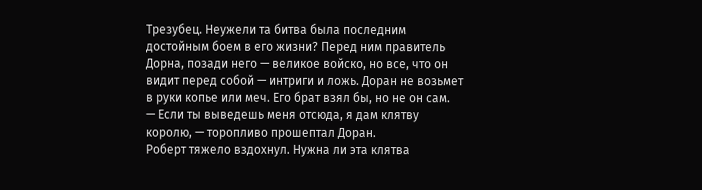Трезубец. Неужели та битва была последним достойным боем в его жизни? Перед ним правитель Дорна, позади него — великое войско, но все, что он видит перед собой — интриги и ложь. Доран не возьмет в руки копье или меч. Его брат взял бы, но не он сам.
— Если ты выведешь меня отсюда, я дам клятву королю, — торопливо прошептал Доран.
Роберт тяжело вздохнул. Нужна ли эта клятва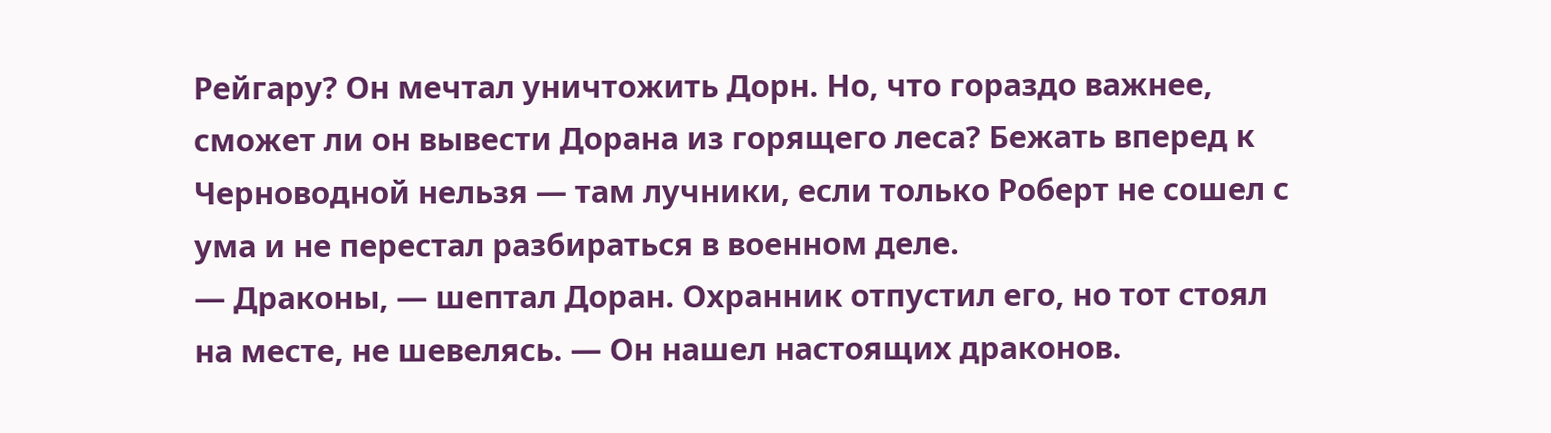Рейгару? Он мечтал уничтожить Дорн. Но, что гораздо важнее, сможет ли он вывести Дорана из горящего леса? Бежать вперед к Черноводной нельзя — там лучники, если только Роберт не сошел с ума и не перестал разбираться в военном деле.
— Драконы, — шептал Доран. Охранник отпустил его, но тот стоял на месте, не шевелясь. — Он нашел настоящих драконов.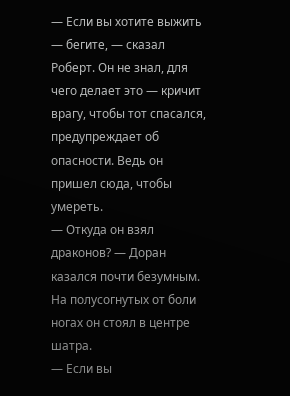— Если вы хотите выжить — бегите, — сказал Роберт. Он не знал, для чего делает это — кричит врагу, чтобы тот спасался, предупреждает об опасности. Ведь он пришел сюда, чтобы умереть.
— Откуда он взял драконов? — Доран казался почти безумным. На полусогнутых от боли ногах он стоял в центре шатра.
— Если вы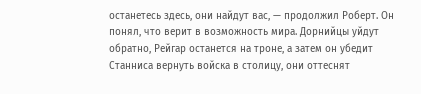останетесь здесь, они найдут вас, — продолжил Роберт. Он понял, что верит в возможность мира. Дорнийцы уйдут обратно, Рейгар останется на троне, а затем он убедит Станниса вернуть войска в столицу, они оттеснят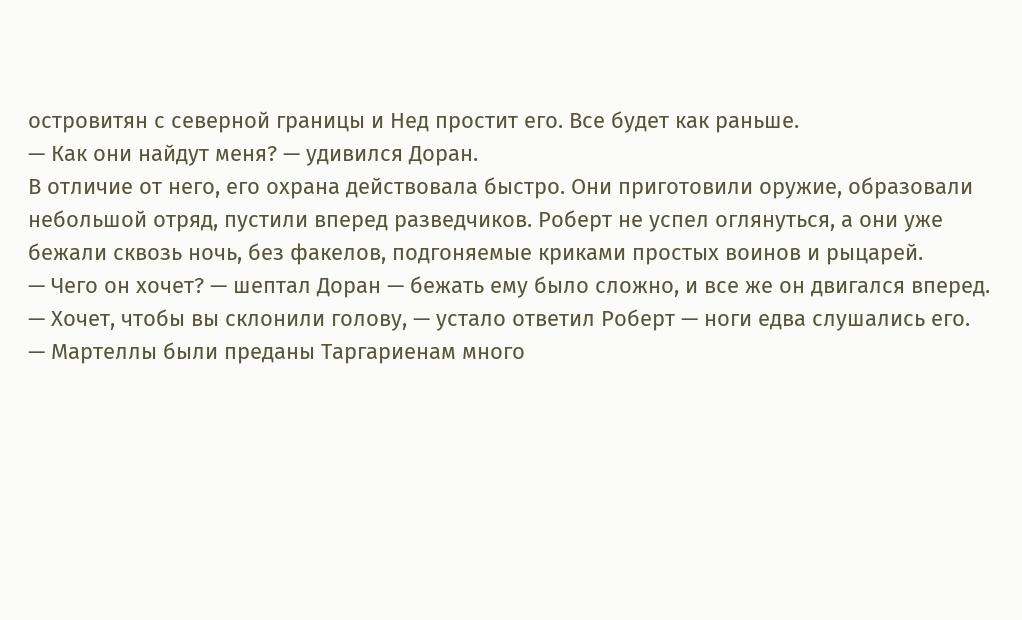островитян с северной границы и Нед простит его. Все будет как раньше.
— Как они найдут меня? — удивился Доран.
В отличие от него, его охрана действовала быстро. Они приготовили оружие, образовали небольшой отряд, пустили вперед разведчиков. Роберт не успел оглянуться, а они уже бежали сквозь ночь, без факелов, подгоняемые криками простых воинов и рыцарей.
— Чего он хочет? — шептал Доран — бежать ему было сложно, и все же он двигался вперед.
— Хочет, чтобы вы склонили голову, — устало ответил Роберт — ноги едва слушались его.
— Мартеллы были преданы Таргариенам много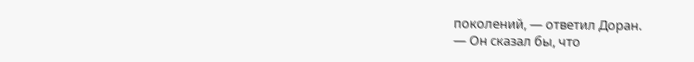поколений, — ответил Доран.
— Он сказал бы, что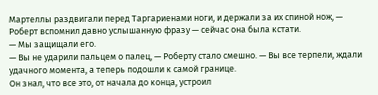Мартеллы раздвигали перед Таргариенами ноги, и держали за их спиной нож, — Роберт вспомнил давно услышанную фразу — сейчас она была кстати.
— Мы защищали его.
— Вы не ударили пальцем о палец, — Роберту стало смешно. — Вы все терпели, ждали удачного момента, а теперь подошли к самой границе.
Он знал, что все это, от начала до конца, устроил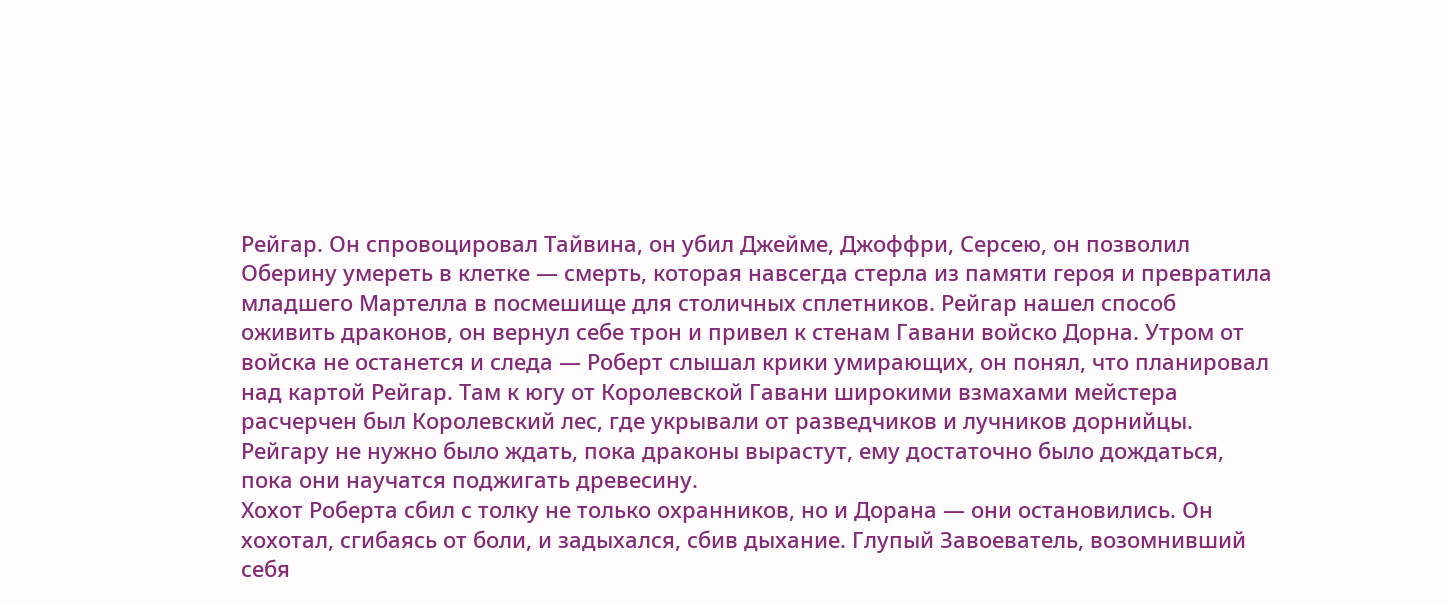Рейгар. Он спровоцировал Тайвина, он убил Джейме, Джоффри, Серсею, он позволил Оберину умереть в клетке — смерть, которая навсегда стерла из памяти героя и превратила младшего Мартелла в посмешище для столичных сплетников. Рейгар нашел способ оживить драконов, он вернул себе трон и привел к стенам Гавани войско Дорна. Утром от войска не останется и следа — Роберт слышал крики умирающих, он понял, что планировал над картой Рейгар. Там к югу от Королевской Гавани широкими взмахами мейстера расчерчен был Королевский лес, где укрывали от разведчиков и лучников дорнийцы. Рейгару не нужно было ждать, пока драконы вырастут, ему достаточно было дождаться, пока они научатся поджигать древесину.
Хохот Роберта сбил с толку не только охранников, но и Дорана — они остановились. Он хохотал, сгибаясь от боли, и задыхался, сбив дыхание. Глупый Завоеватель, возомнивший себя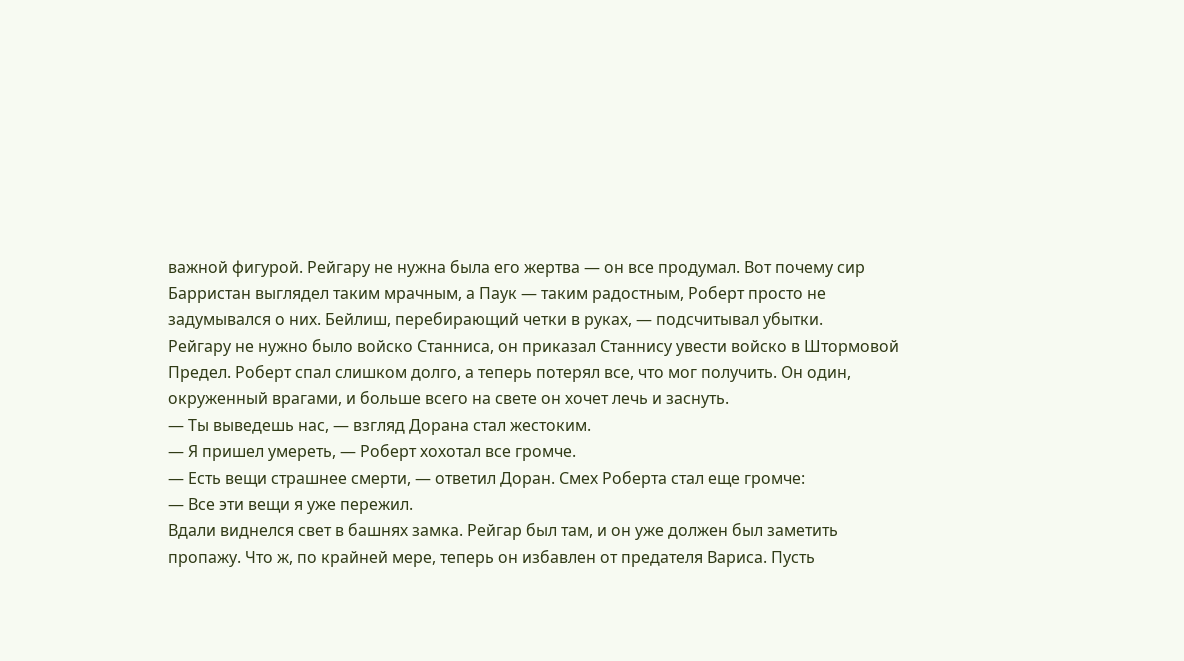важной фигурой. Рейгару не нужна была его жертва — он все продумал. Вот почему сир Барристан выглядел таким мрачным, а Паук — таким радостным, Роберт просто не задумывался о них. Бейлиш, перебирающий четки в руках, — подсчитывал убытки.
Рейгару не нужно было войско Станниса, он приказал Станнису увести войско в Штормовой Предел. Роберт спал слишком долго, а теперь потерял все, что мог получить. Он один, окруженный врагами, и больше всего на свете он хочет лечь и заснуть.
— Ты выведешь нас, — взгляд Дорана стал жестоким.
— Я пришел умереть, — Роберт хохотал все громче.
— Есть вещи страшнее смерти, — ответил Доран. Смех Роберта стал еще громче:
— Все эти вещи я уже пережил.
Вдали виднелся свет в башнях замка. Рейгар был там, и он уже должен был заметить пропажу. Что ж, по крайней мере, теперь он избавлен от предателя Вариса. Пусть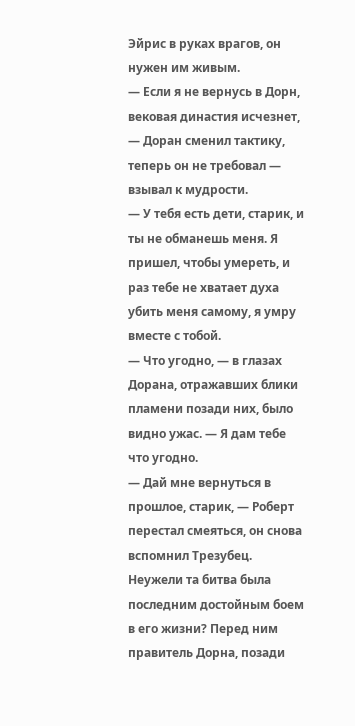Эйрис в руках врагов, он нужен им живым.
— Если я не вернусь в Дорн, вековая династия исчезнет, — Доран сменил тактику, теперь он не требовал — взывал к мудрости.
— У тебя есть дети, старик, и ты не обманешь меня. Я пришел, чтобы умереть, и раз тебе не хватает духа убить меня самому, я умру вместе с тобой.
— Что угодно, — в глазах Дорана, отражавших блики пламени позади них, было видно ужас. — Я дам тебе что угодно.
— Дай мне вернуться в прошлое, старик, — Роберт перестал смеяться, он снова вспомнил Трезубец. Неужели та битва была последним достойным боем в его жизни? Перед ним правитель Дорна, позади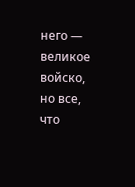него — великое войско, но все, что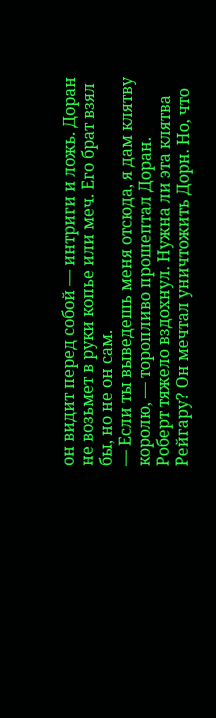он видит перед собой — интриги и ложь. Доран не возьмет в руки копье или меч. Его брат взял бы, но не он сам.
— Если ты выведешь меня отсюда, я дам клятву королю, — торопливо прошептал Доран.
Роберт тяжело вздохнул. Нужна ли эта клятва Рейгару? Он мечтал уничтожить Дорн. Но, что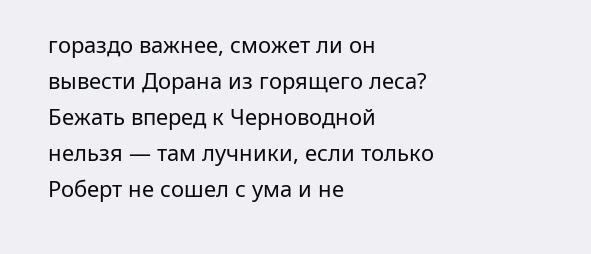гораздо важнее, сможет ли он вывести Дорана из горящего леса? Бежать вперед к Черноводной нельзя — там лучники, если только Роберт не сошел с ума и не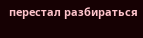перестал разбираться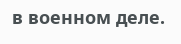в военном деле.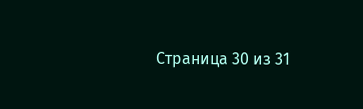Страница 30 из 31